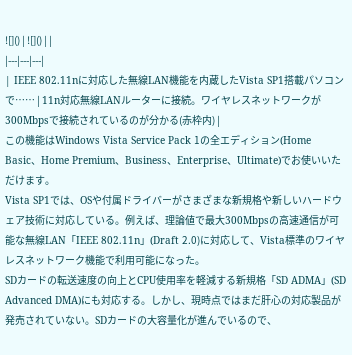![]() | ![]() | |
|---|---|---|
| IEEE 802.11nに対応した無線LAN機能を内蔵したVista SP1搭載パソコンで…… | 11n対応無線LANルーターに接続。ワイヤレスネットワークが300Mbpsで接続されているのが分かる(赤枠内) |
この機能はWindows Vista Service Pack 1の全エディション(Home Basic、Home Premium、Business、Enterprise、Ultimate)でお使いいただけます。
Vista SP1では、OSや付属ドライバーがさまざまな新規格や新しいハードウェア技術に対応している。例えば、理論値で最大300Mbpsの高速通信が可能な無線LAN「IEEE 802.11n」(Draft 2.0)に対応して、Vista標準のワイヤレスネットワーク機能で利用可能になった。
SDカードの転送速度の向上とCPU使用率を軽減する新規格「SD ADMA」(SD Advanced DMA)にも対応する。しかし、現時点ではまだ肝心の対応製品が発売されていない。SDカードの大容量化が進んでいるので、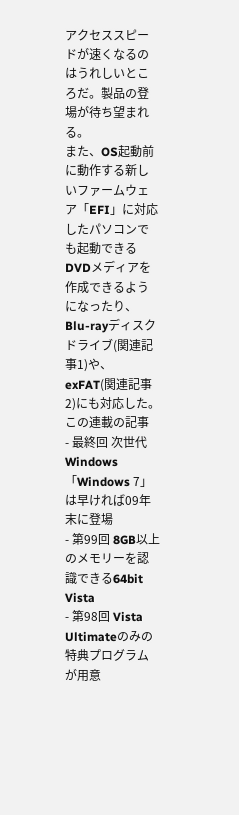アクセススピードが速くなるのはうれしいところだ。製品の登場が待ち望まれる。
また、OS起動前に動作する新しいファームウェア「EFI」に対応したパソコンでも起動できるDVDメディアを作成できるようになったり、Blu-rayディスクドライブ(関連記事1)や、exFAT(関連記事2)にも対応した。
この連載の記事
- 最終回 次世代Windows「Windows 7」は早ければ09年末に登場
- 第99回 8GB以上のメモリーを認識できる64bit Vista
- 第98回 Vista Ultimateのみの特典プログラムが用意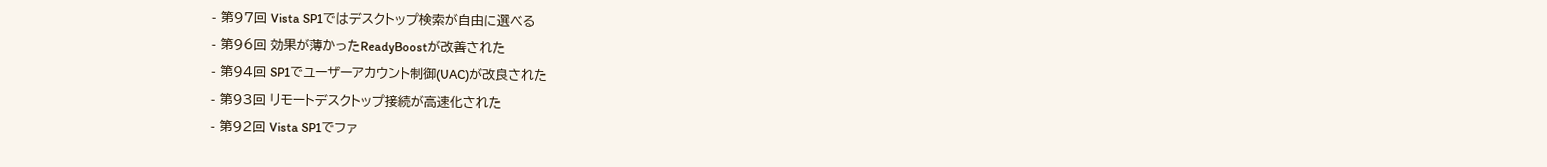- 第97回 Vista SP1ではデスクトップ検索が自由に選べる
- 第96回 効果が薄かったReadyBoostが改善された
- 第94回 SP1でユーザーアカウント制御(UAC)が改良された
- 第93回 リモートデスクトップ接続が高速化された
- 第92回 Vista SP1でファ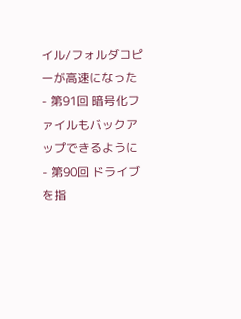イル/フォルダコピーが高速になった
- 第91回 暗号化ファイルもバックアップできるように
- 第90回 ドライブを指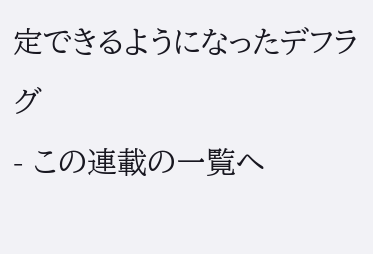定できるようになったデフラグ
- この連載の一覧へ